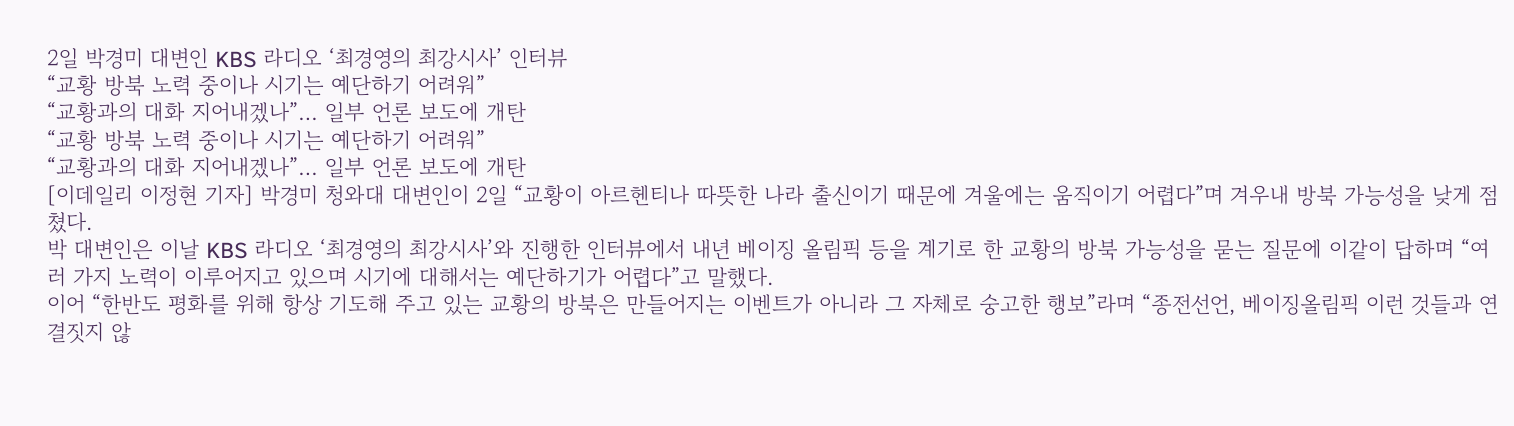2일 박경미 대변인 KBS 라디오 ‘최경영의 최강시사’ 인터뷰
“교황 방북 노력 중이나 시기는 예단하기 어려워”
“교황과의 대화 지어내겠나”… 일부 언론 보도에 개탄
“교황 방북 노력 중이나 시기는 예단하기 어려워”
“교황과의 대화 지어내겠나”… 일부 언론 보도에 개탄
[이데일리 이정현 기자] 박경미 청와대 대변인이 2일 “교황이 아르헨티나 따뜻한 나라 출신이기 때문에 겨울에는 움직이기 어렵다”며 겨우내 방북 가능성을 낮게 점쳤다.
박 대변인은 이날 KBS 라디오 ‘최경영의 최강시사’와 진행한 인터뷰에서 내년 베이징 올림픽 등을 계기로 한 교황의 방북 가능성을 묻는 질문에 이같이 답하며 “여러 가지 노력이 이루어지고 있으며 시기에 대해서는 예단하기가 어렵다”고 말했다.
이어 “한반도 평화를 위해 항상 기도해 주고 있는 교황의 방북은 만들어지는 이벤트가 아니라 그 자체로 숭고한 행보”라며 “종전선언, 베이징올림픽 이런 것들과 연결짓지 않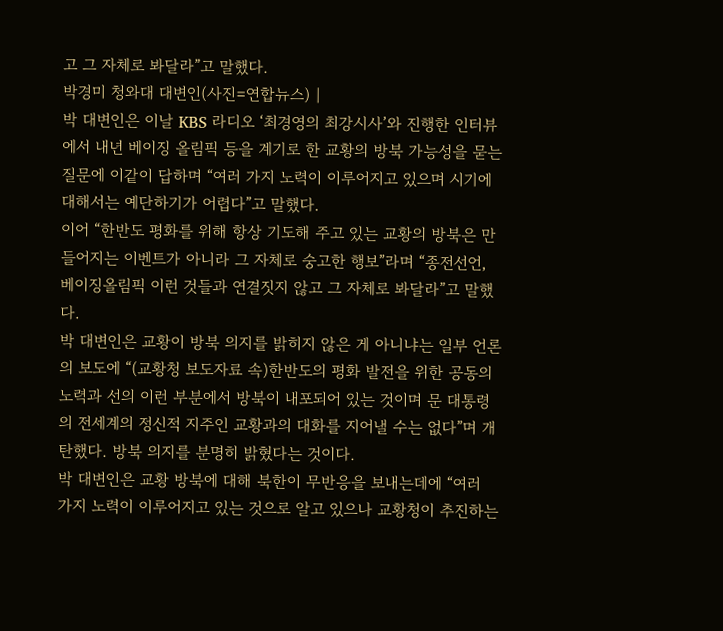고 그 자체로 봐달라”고 말했다.
박경미 청와대 대변인(사진=연합뉴스) |
박 대변인은 이날 KBS 라디오 ‘최경영의 최강시사’와 진행한 인터뷰에서 내년 베이징 올림픽 등을 계기로 한 교황의 방북 가능성을 묻는 질문에 이같이 답하며 “여러 가지 노력이 이루어지고 있으며 시기에 대해서는 예단하기가 어렵다”고 말했다.
이어 “한반도 평화를 위해 항상 기도해 주고 있는 교황의 방북은 만들어지는 이벤트가 아니라 그 자체로 숭고한 행보”라며 “종전선언, 베이징올림픽 이런 것들과 연결짓지 않고 그 자체로 봐달라”고 말했다.
박 대변인은 교황이 방북 의지를 밝히지 않은 게 아니냐는 일부 언론의 보도에 “(교황청 보도자료 속)한반도의 평화 발전을 위한 공동의 노력과 선의 이런 부분에서 방북이 내포되어 있는 것이며 문 대통령의 전세계의 정신적 지주인 교황과의 대화를 지어낼 수는 없다”며 개탄했다. 방북 의지를 분명히 밝혔다는 것이다.
박 대변인은 교황 방북에 대해 북한이 무반응을 보내는데에 “여러 가지 노력이 이루어지고 있는 것으로 알고 있으나 교황청이 추진하는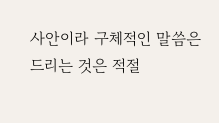사안이라 구체적인 말씀은 드리는 것은 적절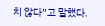치 않다”고 말했다.